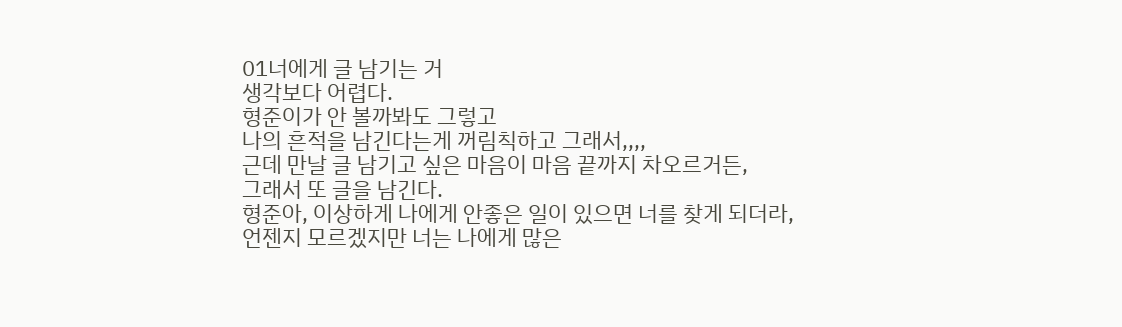01너에게 글 남기는 거
생각보다 어렵다.
형준이가 안 볼까봐도 그렇고
나의 흔적을 남긴다는게 꺼림칙하고 그래서,,,,
근데 만날 글 남기고 싶은 마음이 마음 끝까지 차오르거든,
그래서 또 글을 남긴다.
형준아, 이상하게 나에게 안좋은 일이 있으면 너를 찾게 되더라,
언젠지 모르겠지만 너는 나에게 많은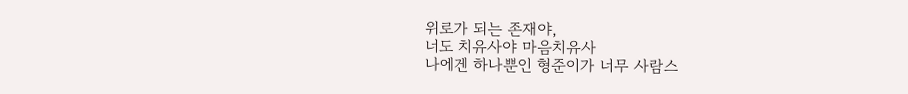위로가 되는 존재야,
너도 치유사야 마음치유사
나에겐 하나뿐인 형준이가 너무 사람스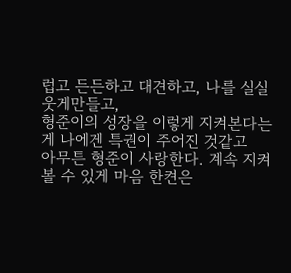럽고 든든하고 대견하고, 나를 실실 웃게만들고,
형준이의 성장을 이렇게 지켜본다는 게 나에겐 특권이 주어진 것같고
아무튼 형준이 사랑한다. 계속 지켜볼 수 있게 마음 한켠은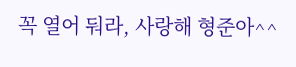꼭 열어 둬라, 사랑해 형준아^^